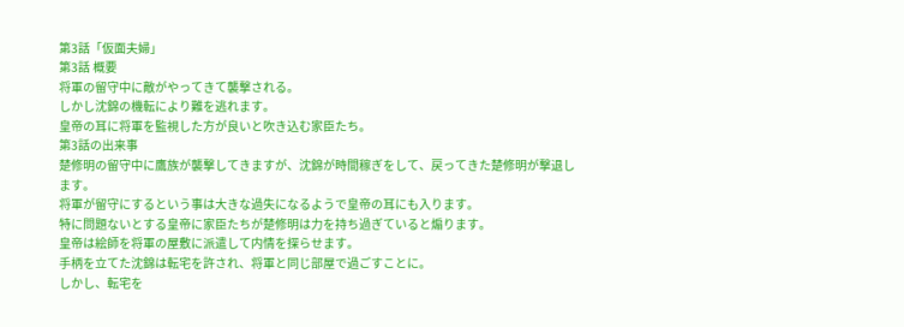第3話「仮面夫婦」
第3話 概要
将軍の留守中に敵がやってきて襲撃される。
しかし沈錦の機転により難を逃れます。
皇帝の耳に将軍を監視した方が良いと吹き込む家臣たち。
第3話の出来事
楚修明の留守中に鷹族が襲撃してきますが、沈錦が時間稼ぎをして、戻ってきた楚修明が撃退します。
将軍が留守にするという事は大きな過失になるようで皇帝の耳にも入ります。
特に問題ないとする皇帝に家臣たちが楚修明は力を持ち過ぎていると煽ります。
皇帝は絵師を将軍の屋敷に派遣して内情を探らせます。
手柄を立てた沈錦は転宅を許され、将軍と同じ部屋で過ごすことに。
しかし、転宅を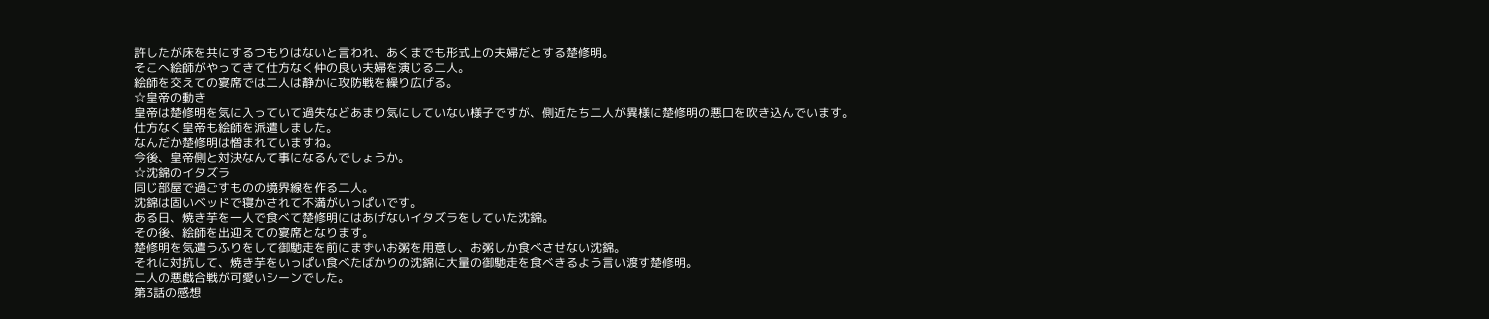許したが床を共にするつもりはないと言われ、あくまでも形式上の夫婦だとする楚修明。
そこへ絵師がやってきて仕方なく仲の良い夫婦を演じる二人。
絵師を交えての宴席では二人は静かに攻防戦を繰り広げる。
☆皇帝の動き
皇帝は楚修明を気に入っていて過失などあまり気にしていない様子ですが、側近たち二人が異様に楚修明の悪口を吹き込んでいます。
仕方なく皇帝も絵師を派遣しました。
なんだか楚修明は憎まれていますね。
今後、皇帝側と対決なんて事になるんでしょうか。
☆沈錦のイタズラ
同じ部屋で過ごすものの境界線を作る二人。
沈錦は固いベッドで寝かされて不満がいっぱいです。
ある日、焼き芋を一人で食べて楚修明にはあげないイタズラをしていた沈錦。
その後、絵師を出迎えての宴席となります。
楚修明を気遣うふりをして御馳走を前にまずいお粥を用意し、お粥しか食べさせない沈錦。
それに対抗して、焼き芋をいっぱい食べたばかりの沈錦に大量の御馳走を食べきるよう言い渡す楚修明。
二人の悪戯合戦が可愛いシーンでした。
第3話の感想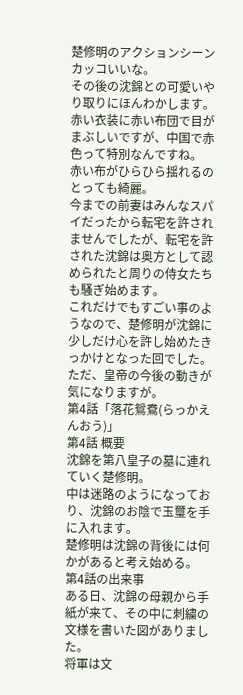楚修明のアクションシーンカッコいいな。
その後の沈錦との可愛いやり取りにほんわかします。
赤い衣装に赤い布団で目がまぶしいですが、中国で赤色って特別なんですね。
赤い布がひらひら揺れるのとっても綺麗。
今までの前妻はみんなスパイだったから転宅を許されませんでしたが、転宅を許された沈錦は奥方として認められたと周りの侍女たちも騒ぎ始めます。
これだけでもすごい事のようなので、楚修明が沈錦に少しだけ心を許し始めたきっかけとなった回でした。
ただ、皇帝の今後の動きが気になりますが。
第4話「落花鴛鴦(らっかえんおう)」
第4話 概要
沈錦を第八皇子の墓に連れていく楚修明。
中は迷路のようになっており、沈錦のお陰で玉璽を手に入れます。
楚修明は沈錦の背後には何かがあると考え始める。
第4話の出来事
ある日、沈錦の母親から手紙が来て、その中に刺繍の文様を書いた図がありました。
将軍は文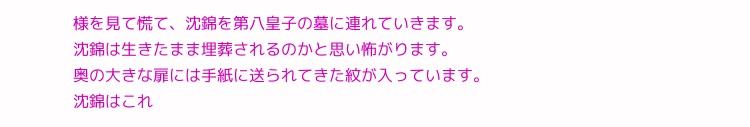様を見て慌て、沈錦を第八皇子の墓に連れていきます。
沈錦は生きたまま埋葬されるのかと思い怖がります。
奥の大きな扉には手紙に送られてきた紋が入っています。
沈錦はこれ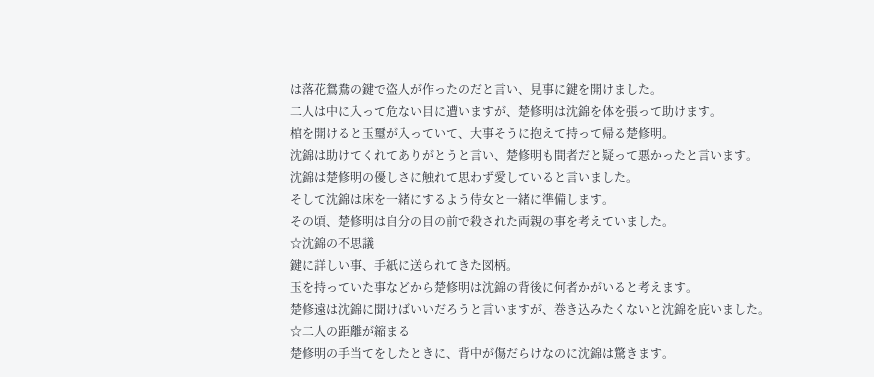は落花鴛鴦の鍵で盗人が作ったのだと言い、見事に鍵を開けました。
二人は中に入って危ない目に遭いますが、楚修明は沈錦を体を張って助けます。
棺を開けると玉璽が入っていて、大事そうに抱えて持って帰る楚修明。
沈錦は助けてくれてありがとうと言い、楚修明も間者だと疑って悪かったと言います。
沈錦は楚修明の優しさに触れて思わず愛していると言いました。
そして沈錦は床を一緒にするよう侍女と一緒に準備します。
その頃、楚修明は自分の目の前で殺された両親の事を考えていました。
☆沈錦の不思議
鍵に詳しい事、手紙に送られてきた図柄。
玉を持っていた事などから楚修明は沈錦の背後に何者かがいると考えます。
楚修遠は沈錦に聞けばいいだろうと言いますが、巻き込みたくないと沈錦を庇いました。
☆二人の距離が縮まる
楚修明の手当てをしたときに、背中が傷だらけなのに沈錦は驚きます。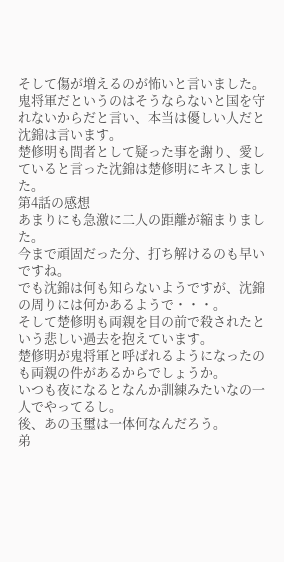そして傷が増えるのが怖いと言いました。
鬼将軍だというのはそうならないと国を守れないからだと言い、本当は優しい人だと沈錦は言います。
楚修明も間者として疑った事を謝り、愛していると言った沈錦は楚修明にキスしました。
第4話の感想
あまりにも急激に二人の距離が縮まりました。
今まで頑固だった分、打ち解けるのも早いですね。
でも沈錦は何も知らないようですが、沈錦の周りには何かあるようで・・・。
そして楚修明も両親を目の前で殺されたという悲しい過去を抱えています。
楚修明が鬼将軍と呼ばれるようになったのも両親の件があるからでしょうか。
いつも夜になるとなんか訓練みたいなの一人でやってるし。
後、あの玉璽は一体何なんだろう。
弟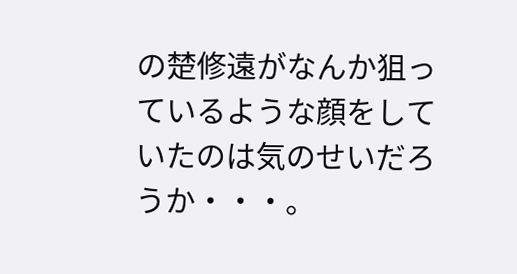の楚修遠がなんか狙っているような顔をしていたのは気のせいだろうか・・・。